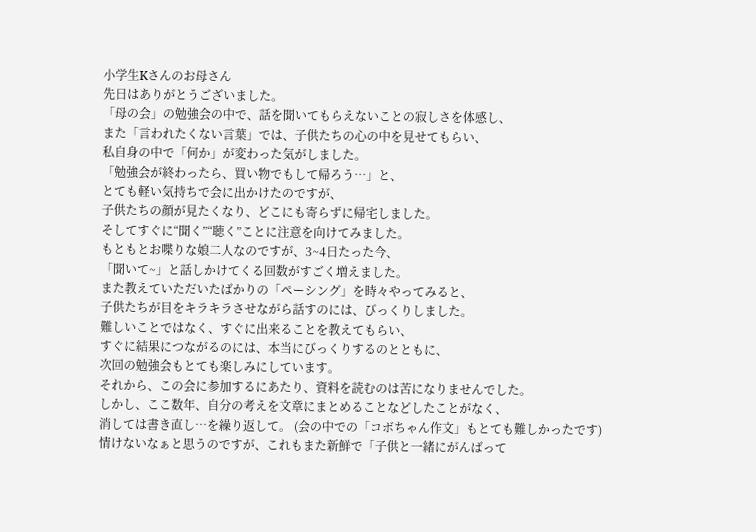小学生Kさんのお母さん
先日はありがとうございました。
「母の会」の勉強会の中で、話を聞いてもらえないことの寂しさを体感し、
また「言われたくない言葉」では、子供たちの心の中を見せてもらい、
私自身の中で「何か」が変わった気がしました。
「勉強会が終わったら、買い物でもして帰ろう…」と、
とても軽い気持ちで会に出かけたのですが、
子供たちの顔が見たくなり、どこにも寄らずに帰宅しました。
そしてすぐに“聞く”“聴く”ことに注意を向けてみました。
もともとお喋りな娘二人なのですが、3~4日たった今、
「聞いて~」と話しかけてくる回数がすごく増えました。
また教えていただいたばかりの「ペーシング」を時々やってみると、
子供たちが目をキラキラさせながら話すのには、びっくりしました。
難しいことではなく、すぐに出来ることを教えてもらい、
すぐに結果につながるのには、本当にびっくりするのとともに、
次回の勉強会もとても楽しみにしています。
それから、この会に参加するにあたり、資料を読むのは苦になりませんでした。
しかし、ここ数年、自分の考えを文章にまとめることなどしたことがなく、
消しては書き直し…を繰り返して。 (会の中での「コボちゃん作文」もとても難しかったです)
情けないなぁと思うのですが、これもまた新鮮で「子供と一緒にがんばって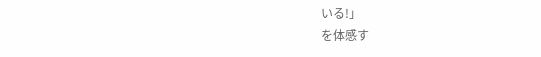いる!」
を体感す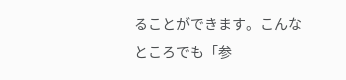ることができます。こんなところでも「参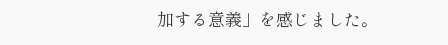加する意義」を感じました。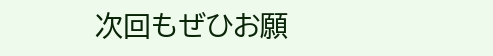次回もぜひお願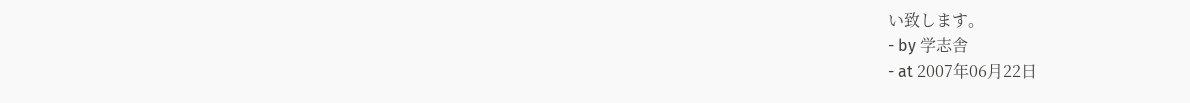い致します。
- by 学志舎
- at 2007年06月22日